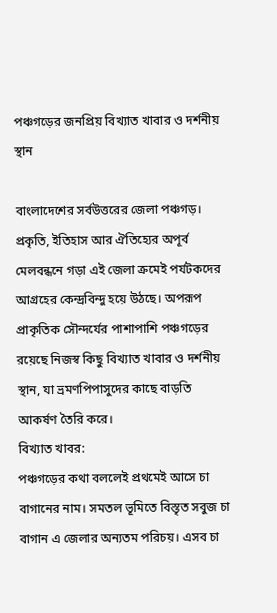পঞ্চগড়ের জনপ্রিয় বিখ্যাত খাবার ও দর্শনীয় স্থান

বাংলাদেশের সর্বউত্তরের জেলা পঞ্চগড়। প্রকৃতি, ইতিহাস আর ঐতিহ্যের অপূর্ব মেলবন্ধনে গড়া এই জেলা ক্রমেই পর্যটকদের আগ্রহের কেন্দ্রবিন্দু হয়ে উঠছে। অপরূপ প্রাকৃতিক সৌন্দর্যের পাশাপাশি পঞ্চগড়ের রয়েছে নিজস্ব কিছু বিখ্যাত খাবার ও দর্শনীয় স্থান, যা ভ্রমণপিপাসুদের কাছে বাড়তি আকর্ষণ তৈরি করে।
বিখ্যাত খাবর:
পঞ্চগড়ের কথা বললেই প্রথমেই আসে চা বাগানের নাম। সমতল ভূমিতে বিস্তৃত সবুজ চা বাগান এ জেলার অন্যতম পরিচয়। এসব চা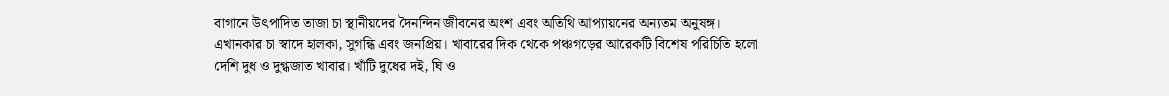বাগানে উৎপাদিত তাজা চা স্থানীয়দের দৈনন্দিন জীবনের অংশ এবং অতিথি আপ্যায়নের অন্যতম অনুষঙ্গ। এখানকার চা স্বাদে হালকা, সুগন্ধি এবং জনপ্রিয়। খাবারের দিক থেকে পঞ্চগড়ের আরেকটি বিশেষ পরিচিতি হলো দেশি দুধ ও দুগ্ধজাত খাবার। খাঁটি দুধের দই, ঘি ও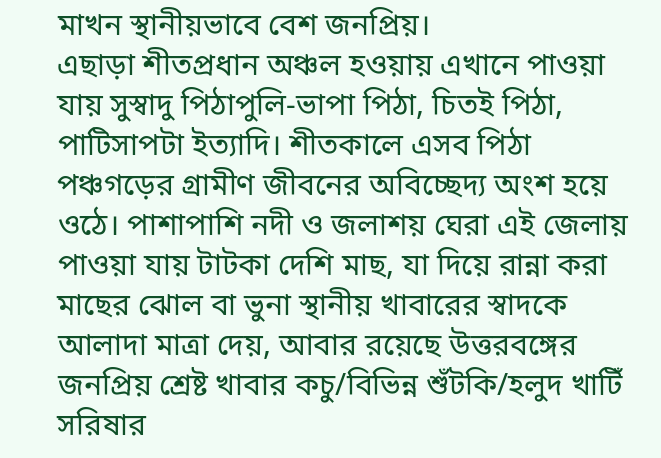মাখন স্থানীয়ভাবে বেশ জনপ্রিয়।
এছাড়া শীতপ্রধান অঞ্চল হওয়ায় এখানে পাওয়া যায় সুস্বাদু পিঠাপুলি-ভাপা পিঠা, চিতই পিঠা, পাটিসাপটা ইত্যাদি। শীতকালে এসব পিঠা পঞ্চগড়ের গ্রামীণ জীবনের অবিচ্ছেদ্য অংশ হয়ে ওঠে। পাশাপাশি নদী ও জলাশয় ঘেরা এই জেলায় পাওয়া যায় টাটকা দেশি মাছ, যা দিয়ে রান্না করা মাছের ঝোল বা ভুনা স্থানীয় খাবারের স্বাদকে আলাদা মাত্রা দেয়, আবার রয়েছে উত্তরবঙ্গের জনপ্রিয় শ্রেষ্ট খাবার কচু/বিভিন্ন শুঁটকি/হলুদ খাটিঁ সরিষার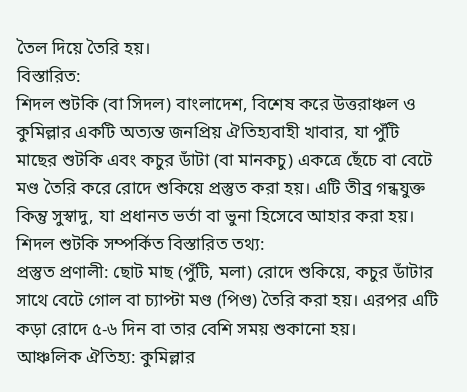তৈল দিয়ে তৈরি হয়।
বিস্তারিত:
শিদল শুটকি (বা সিদল) বাংলাদেশ, বিশেষ করে উত্তরাঞ্চল ও কুমিল্লার একটি অত্যন্ত জনপ্রিয় ঐতিহ্যবাহী খাবার, যা পুঁটি মাছের শুটকি এবং কচুর ডাঁটা (বা মানকচু) একত্রে ছেঁচে বা বেটে মণ্ড তৈরি করে রোদে শুকিয়ে প্রস্তুত করা হয়। এটি তীব্র গন্ধযুক্ত কিন্তু সুস্বাদু, যা প্রধানত ভর্তা বা ভুনা হিসেবে আহার করা হয়।
শিদল শুটকি সম্পর্কিত বিস্তারিত তথ্য:
প্রস্তুত প্রণালী: ছোট মাছ (পুঁটি, মলা) রোদে শুকিয়ে, কচুর ডাঁটার সাথে বেটে গোল বা চ্যাপ্টা মণ্ড (পিণ্ড) তৈরি করা হয়। এরপর এটি কড়া রোদে ৫-৬ দিন বা তার বেশি সময় শুকানো হয়।
আঞ্চলিক ঐতিহ্য: কুমিল্লার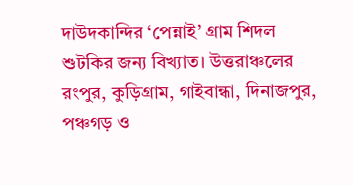দাউদকান্দির ‘পেন্নাই’ গ্রাম শিদল শুটকির জন্য বিখ্যাত। উত্তরাঞ্চলের রংপুর, কুড়িগ্রাম, গাইবান্ধা, দিনাজপুর, পঞ্চগড় ও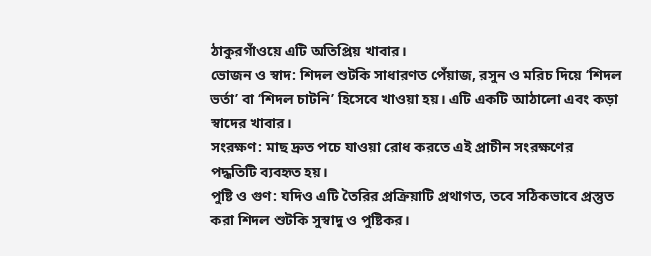ঠাকুরগাঁওয়ে এটি অতিপ্রিয় খাবার।
ভোজন ও স্বাদ: শিদল শুটকি সাধারণত পেঁয়াজ, রসুন ও মরিচ দিয়ে ‘শিদল ভর্তা’ বা ‘শিদল চাটনি’ হিসেবে খাওয়া হয়। এটি একটি আঠালো এবং কড়া স্বাদের খাবার।
সংরক্ষণ: মাছ দ্রুত পচে যাওয়া রোধ করতে এই প্রাচীন সংরক্ষণের পদ্ধতিটি ব্যবহৃত হয়।
পুষ্টি ও গুণ: যদিও এটি তৈরির প্রক্রিয়াটি প্রথাগত, তবে সঠিকভাবে প্রস্তুত করা শিদল শুটকি সুস্বাদু ও পুষ্টিকর।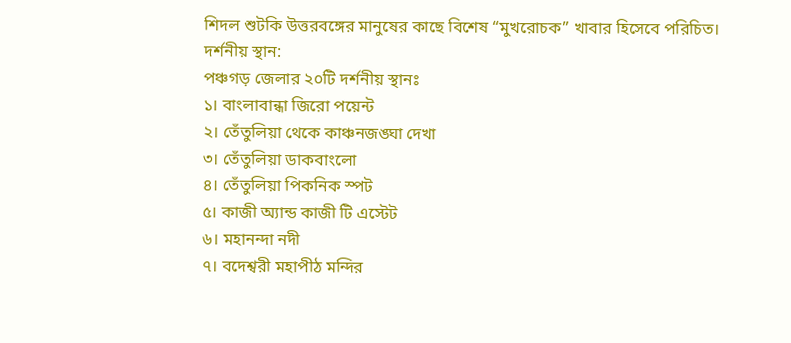শিদল শুটকি উত্তরবঙ্গের মানুষের কাছে বিশেষ “মুখরোচক” খাবার হিসেবে পরিচিত।
দর্শনীয় স্থান:
পঞ্চগড় জেলার ২০টি দর্শনীয় স্থানঃ
১। বাংলাবান্ধা জিরো পয়েন্ট
২। তেঁতুলিয়া থেকে কাঞ্চনজঙ্ঘা দেখা
৩। তেঁতুলিয়া ডাকবাংলো
৪। তেঁতুলিয়া পিকনিক স্পট
৫। কাজী অ্যান্ড কাজী টি এস্টেট
৬। মহানন্দা নদী
৭। বদেশ্বরী মহাপীঠ মন্দির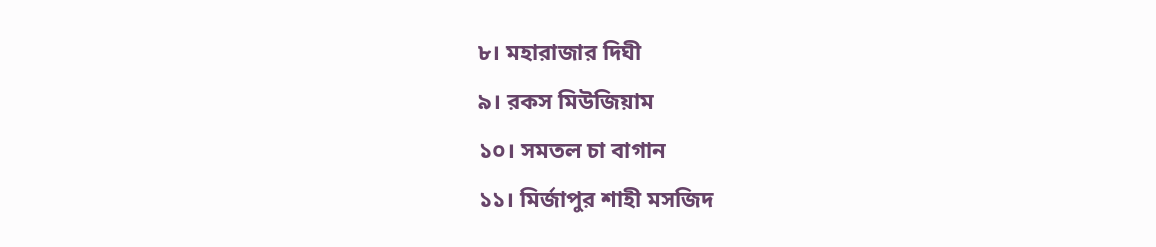৮। মহারাজার দিঘী
৯। রকস মিউজিয়াম
১০। সমতল চা বাগান
১১। মির্জাপুর শাহী মসজিদ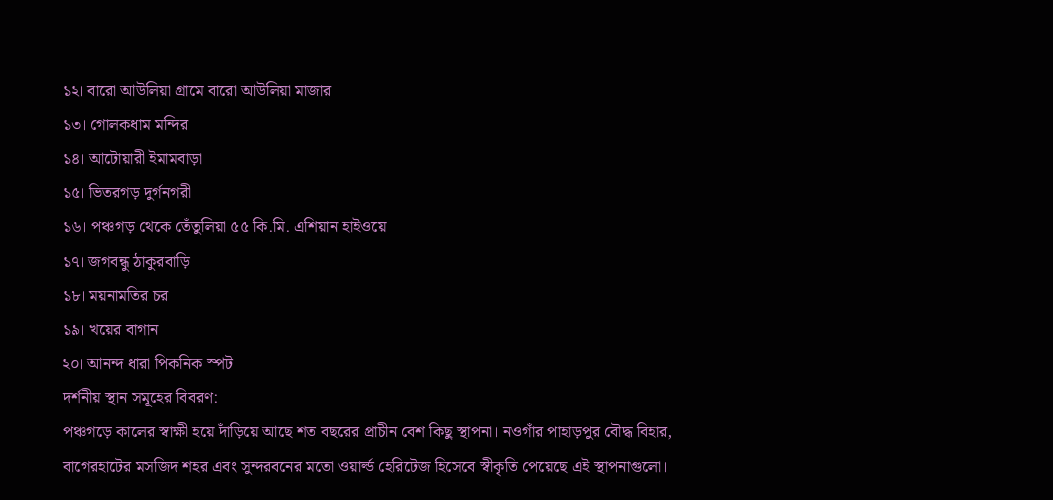১২। বারো আউলিয়া গ্রামে বারো আউলিয়া মাজার
১৩। গোলকধাম মন্দির
১৪। আটোয়ারী ইমামবাড়া
১৫। ভিতরগড় দুর্গনগরী
১৬। পঞ্চগড় থেকে তেঁতুলিয়া ৫৫ কি.মি. এশিয়ান হাইওয়ে
১৭। জগবন্ধু ঠাকুরবাড়ি
১৮। ময়নামতির চর
১৯। খয়ের বাগান
২০। আনন্দ ধারা পিকনিক স্পট
দর্শনীয় স্থান সমূহের বিবরণ:
পঞ্চগড়ে কালের স্বাক্ষী হয়ে দাঁড়িয়ে আছে শত বছরের প্রাচীন বেশ কিছু স্থাপনা। নওগাঁর পাহাড়পুর বৌদ্ধ বিহার, বাগেরহাটের মসজিদ শহর এবং সুন্দরবনের মতো ওয়ার্ল্ড হেরিটেজ হিসেবে স্বীকৃতি পেয়েছে এই স্থাপনাগুলো।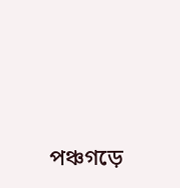পঞ্চগড়ে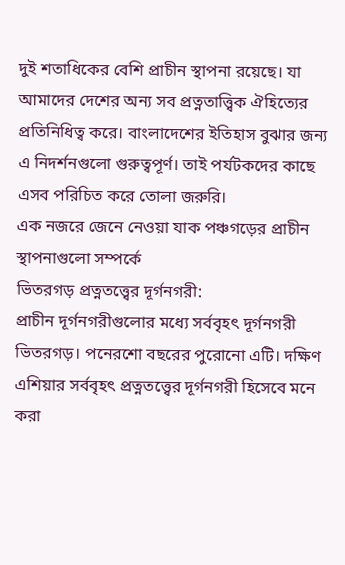দুই শতাধিকের বেশি প্রাচীন স্থাপনা রয়েছে। যা আমাদের দেশের অন্য সব প্রত্নতাত্ত্বিক ঐহিত্যের প্রতিনিধিত্ব করে। বাংলাদেশের ইতিহাস বুঝার জন্য এ নিদর্শনগুলো গুরুত্বপূর্ণ। তাই পর্যটকদের কাছে এসব পরিচিত করে তোলা জরুরি।
এক নজরে জেনে নেওয়া যাক পঞ্চগড়ের প্রাচীন স্থাপনাগুলো সম্পর্কে
ভিতরগড় প্রত্নতত্ত্বের দূর্গনগরী:
প্রাচীন দূর্গনগরীগুলোর মধ্যে সর্ববৃহৎ দূর্গনগরী ভিতরগড়। পনেরশো বছরের পুরোনো এটি। দক্ষিণ এশিয়ার সর্ববৃহৎ প্রত্নতত্ত্বের দূর্গনগরী হিসেবে মনে করা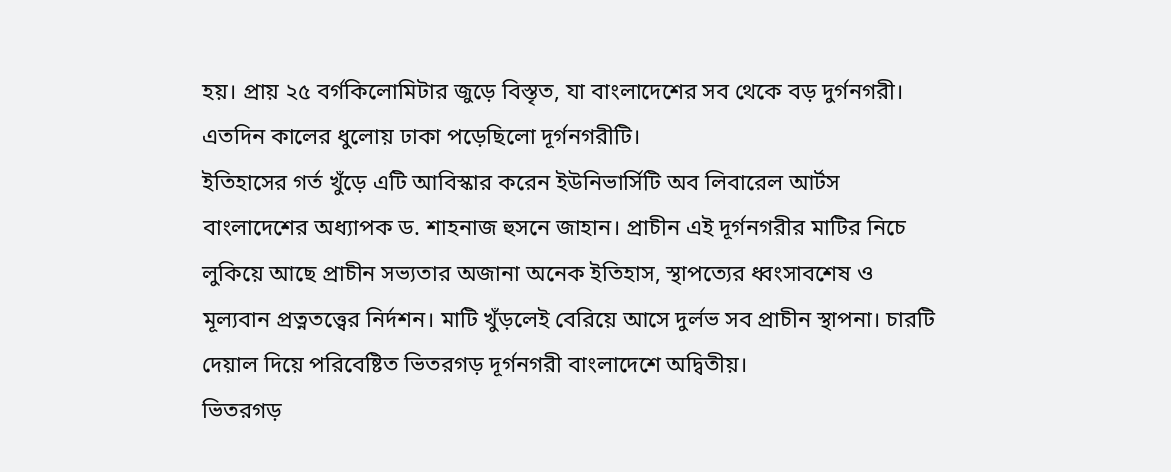হয়। প্রায় ২৫ বর্গকিলোমিটার জুড়ে বিস্তৃত, যা বাংলাদেশের সব থেকে বড় দুর্গনগরী। এতদিন কালের ধুলোয় ঢাকা পড়েছিলো দূর্গনগরীটি।
ইতিহাসের গর্ত খুঁড়ে এটি আবিস্কার করেন ইউনিভার্সিটি অব লিবারেল আর্টস বাংলাদেশের অধ্যাপক ড. শাহনাজ হুসনে জাহান। প্রাচীন এই দূর্গনগরীর মাটির নিচে লুকিয়ে আছে প্রাচীন সভ্যতার অজানা অনেক ইতিহাস, স্থাপত্যের ধ্বংসাবশেষ ও মূল্যবান প্রত্নতত্ত্বের নির্দশন। মাটি খুঁড়লেই বেরিয়ে আসে দুর্লভ সব প্রাচীন স্থাপনা। চারটি দেয়াল দিয়ে পরিবেষ্টিত ভিতরগড় দূর্গনগরী বাংলাদেশে অদ্বিতীয়।
ভিতরগড়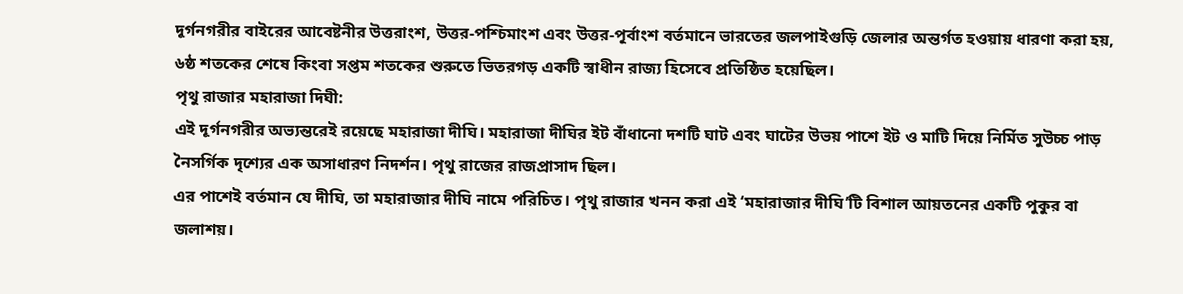দূর্গনগরীর বাইরের আবেষ্টনীর উত্তরাংশ, উত্তর-পশ্চিমাংশ এবং উত্তর-পূর্বাংশ বর্তমানে ভারতের জলপাইগুড়ি জেলার অন্তর্গত হওয়ায় ধারণা করা হয়, ৬ষ্ঠ শতকের শেষে কিংবা সপ্তম শতকের শুরুতে ভিতরগড় একটি স্বাধীন রাজ্য হিসেবে প্রতিষ্ঠিত হয়েছিল।
পৃথু রাজার মহারাজা দিঘী:
এই দূর্গনগরীর অভ্যন্তরেই রয়েছে মহারাজা দীঘি। মহারাজা দীঘির ইট বাঁধানো দশটি ঘাট এবং ঘাটের উভয় পাশে ইট ও মাটি দিয়ে নির্মিত সুউচ্চ পাড় নৈসর্গিক দৃশ্যের এক অসাধারণ নিদর্শন। পৃথু রাজের রাজপ্রাসাদ ছিল।
এর পাশেই বর্তমান যে দীঘি, তা মহারাজার দীঘি নামে পরিচিত। পৃথু রাজার খনন করা এই ‘মহারাজার দীঘি’টি বিশাল আয়তনের একটি পুকুর বা জলাশয়।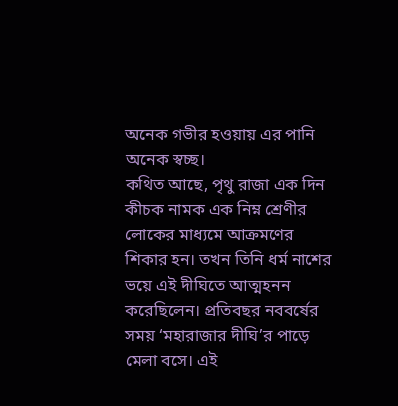অনেক গভীর হওয়ায় এর পানি অনেক স্বচ্ছ।
কথিত আছে, পৃথু রাজা এক দিন কীচক নামক এক নিম্ন শ্রেণীর লোকের মাধ্যমে আক্রমণের শিকার হন। তখন তিনি ধর্ম নাশের ভয়ে এই দীঘিতে আত্মহনন করেছিলেন। প্রতিবছর নববর্ষের সময় ‘মহারাজার দীঘি’র পাড়ে মেলা বসে। এই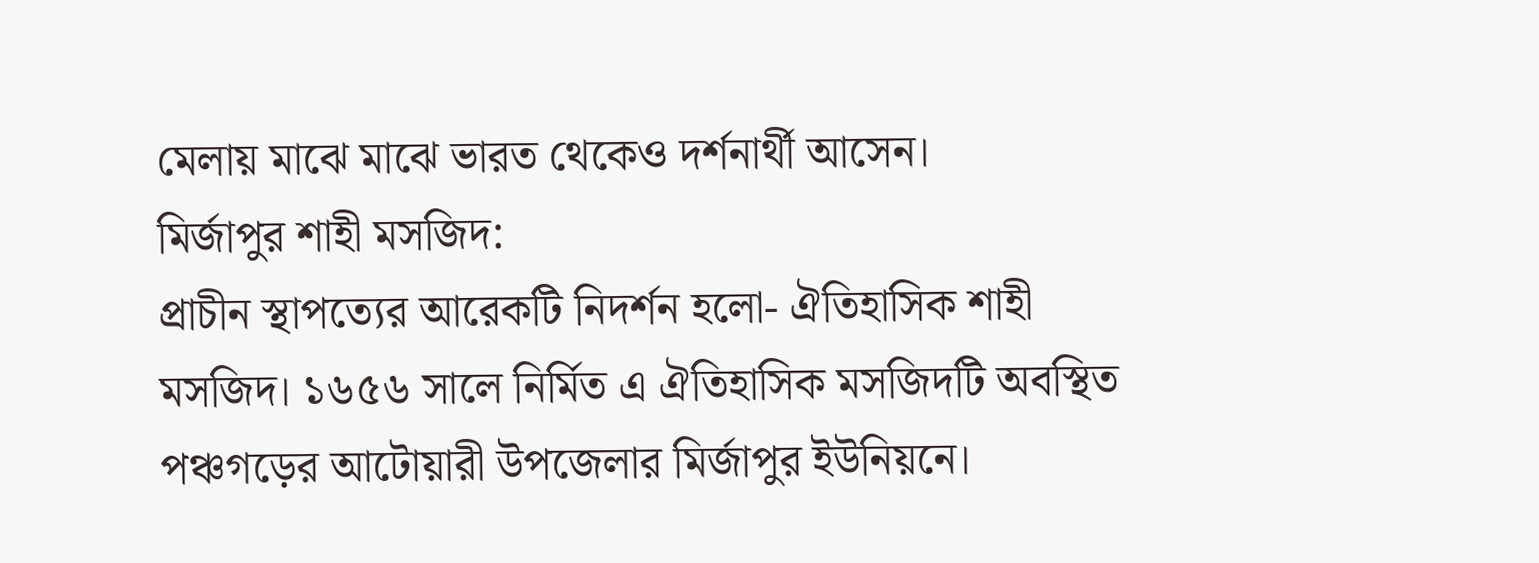মেলায় মাঝে মাঝে ভারত থেকেও দর্শনার্থী আসেন।
মির্জাপুর শাহী মসজিদ:
প্রাচীন স্থাপত্যের আরেকটি নিদর্শন হলো- ঐতিহাসিক শাহী মসজিদ। ১৬৫৬ সালে নির্মিত এ ঐতিহাসিক মসজিদটি অবস্থিত পঞ্চগড়ের আটোয়ারী উপজেলার মির্জাপুর ইউনিয়নে।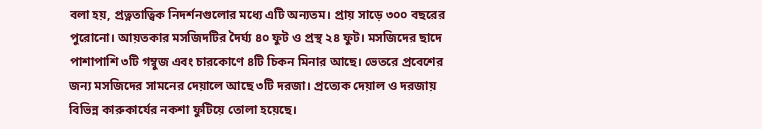বলা হয়, প্রত্নতাত্বিক নিদর্শনগুলোর মধ্যে এটি অন্যতম। প্রায় সাড়ে ৩০০ বছরের পুরোনো। আয়তকার মসজিদটির দৈর্ঘ্য ৪০ ফুট ও প্রস্থ ২৪ ফুট। মসজিদের ছাদে পাশাপাশি ৩টি গম্বুজ এবং চারকোণে ৪টি চিকন মিনার আছে। ভেতরে প্রবেশের জন্য মসজিদের সামনের দেয়ালে আছে ৩টি দরজা। প্রত্যেক দেয়াল ও দরজায় বিভিন্ন কারুকার্যের নকশা ফুটিয়ে তোলা হয়েছে।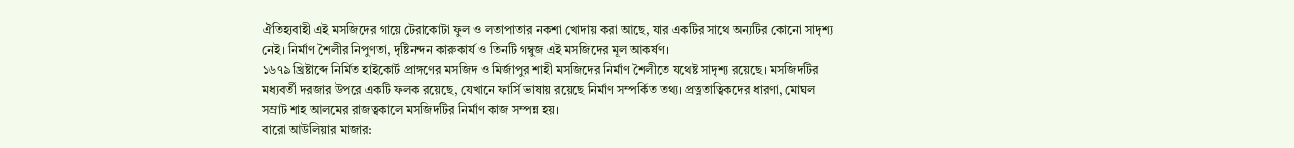ঐতিহ্যবাহী এই মসজিদের গায়ে টেরাকোটা ফুল ও লতাপাতার নকশা খোদায় করা আছে, যার একটির সাথে অন্যটির কোনো সাদৃশ্য নেই। নির্মাণ শৈলীর নিপুণতা, দৃষ্টিনন্দন কারুকার্য ও তিনটি গম্বুজ এই মসজিদের মূল আকর্ষণ।
১৬৭৯ খ্রিষ্টাব্দে নির্মিত হাইকোর্ট প্রাঙ্গণের মসজিদ ও মির্জাপুর শাহী মসজিদের নির্মাণ শৈলীতে যথেষ্ট সাদৃশ্য রয়েছে। মসজিদটির মধ্যবর্তী দরজার উপরে একটি ফলক রয়েছে, যেখানে ফার্সি ভাষায় রয়েছে নির্মাণ সম্পর্কিত তথ্য। প্রত্নতাত্বিকদের ধারণা, মোঘল সম্রাট শাহ আলমের রাজত্বকালে মসজিদটির নির্মাণ কাজ সম্পন্ন হয়।
বারো আউলিয়ার মাজার: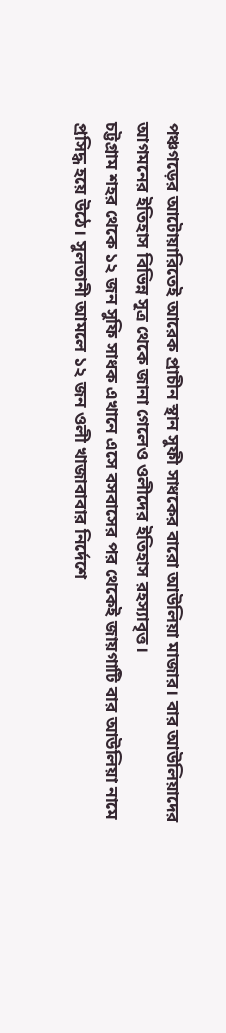পঞ্চগড়ের আটোয়ারিতেই আরেক প্রাচীন স্থান সুফী সাধকের বারো আউলিয়া মাজার। বার আউলিয়াদের আগমনের ইতিহাস বিভিন্ন সূত্র থেকে জানা গেলেও ওলীদের ইতিহাস রহস্যাবৃত্ত।
চট্টগ্রাম শহর থেকে ১২ জন সুফি সাধক এখানে এসে বসবাসের পর থেকেই জায়গাটি বার আউলিয়া নামে প্রসিদ্ধ হয়ে উঠে। সুলতানী আমলে ১২ জন ওলী খাজাবাবার নির্দেশে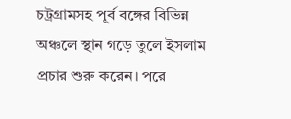চট্রগ্রামসহ পূর্ব বঙ্গের বিভিন্ন অঞ্চলে স্থান গড়ে তুলে ইসলাম প্রচার শুরু করেন। পরে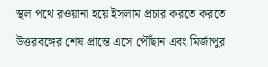স্থল পথে রওয়ানা হয়ে ইসলাম প্রচার করতে করতে উত্তরবঙ্গের শেষ প্রান্তে এসে পৌঁছান এবং মির্জাপুর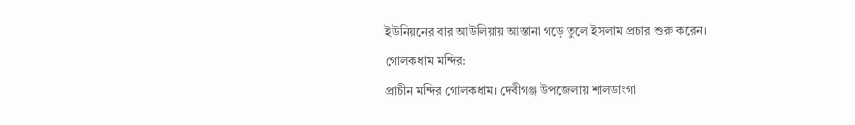ইউনিয়নের বার আউলিয়ায় আস্তানা গড়ে তুলে ইসলাম প্রচার শুরু করেন।
গোলকধাম মন্দির:
প্রাচীন মন্দির গোলকধাম। দেবীগঞ্জ উপজেলায় শালডাংগা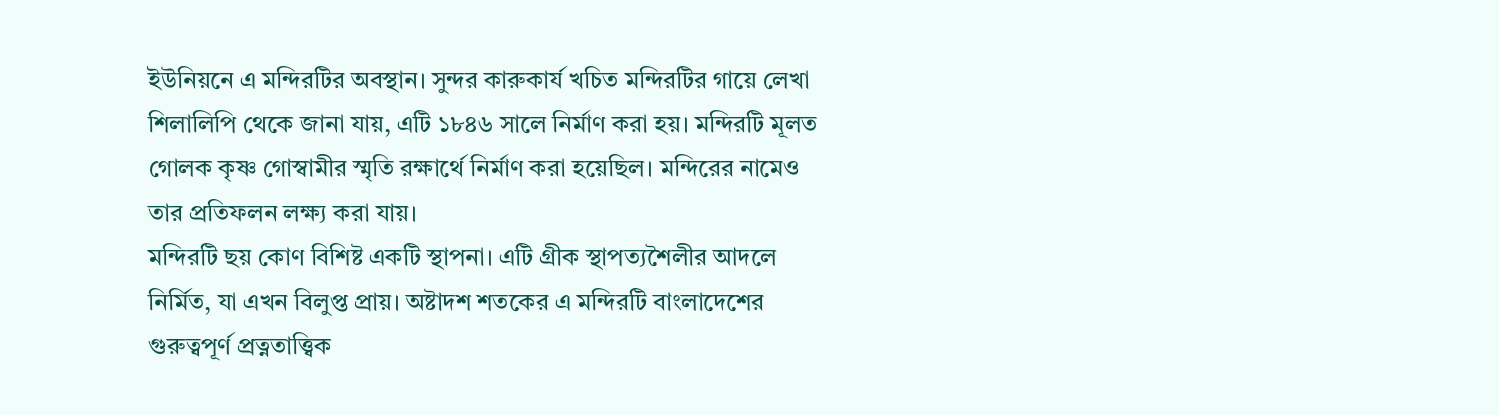ইউনিয়নে এ মন্দিরটির অবস্থান। সুন্দর কারুকার্য খচিত মন্দিরটির গায়ে লেখা শিলালিপি থেকে জানা যায়, এটি ১৮৪৬ সালে নির্মাণ করা হয়। মন্দিরটি মূলত গোলক কৃষ্ণ গোস্বামীর স্মৃতি রক্ষার্থে নির্মাণ করা হয়েছিল। মন্দিরের নামেও তার প্রতিফলন লক্ষ্য করা যায়।
মন্দিরটি ছয় কোণ বিশিষ্ট একটি স্থাপনা। এটি গ্রীক স্থাপত্যশৈলীর আদলে নির্মিত, যা এখন বিলুপ্ত প্রায়। অষ্টাদশ শতকের এ মন্দিরটি বাংলাদেশের গুরুত্বপূর্ণ প্রত্নতাত্ত্বিক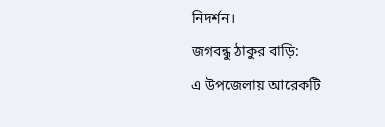নিদর্শন।
জগবন্ধু ঠাকুর বাড়ি:
এ উপজেলায় আরেকটি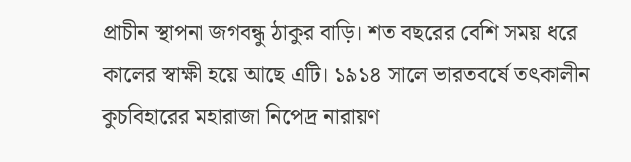প্রাচীন স্থাপনা জগবন্ধু ঠাকুর বাড়ি। শত বছরের বেশি সময় ধরে কালের স্বাক্ষী হয়ে আছে এটি। ১৯১৪ সালে ভারতবর্ষে তৎকালীন কুচবিহারের মহারাজা নিপেদ্র নারায়ণ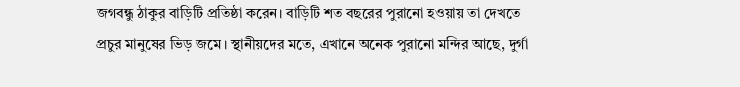জগবন্ধু ঠাকুর বাড়িটি প্রতিষ্ঠা করেন। বাড়িটি শত বছরের পুরানো হওয়ায় তা দেখতে প্রচুর মানুষের ভিড় জমে। স্থানীয়দের মতে, এখানে অনেক পুরানো মন্দির আছে, দুর্গা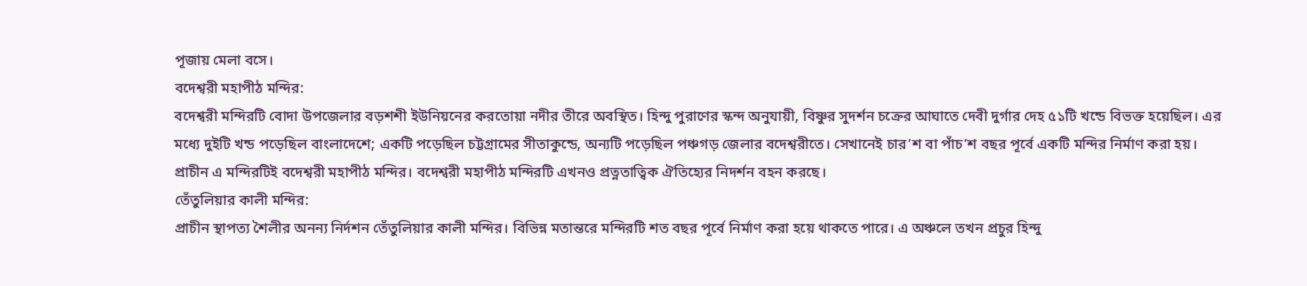পূজায় মেলা বসে।
বদেশ্বরী মহাপীঠ মন্দির:
বদেশ্বরী মন্দিরটি বোদা উপজেলার বড়শশী ইউনিয়নের করতোয়া নদীর তীরে অবস্থিত। হিন্দু পুরাণের স্কন্দ অনুযায়ী, বিষ্ণুর সুদর্শন চক্রের আঘাতে দেবী দুর্গার দেহ ৫১টি খন্ডে বিভক্ত হয়েছিল। এর মধ্যে দুইটি খন্ড পড়েছিল বাংলাদেশে; একটি পড়েছিল চট্টগ্রামের সীতাকুন্ডে, অন্যটি পড়েছিল পঞ্চগড় জেলার বদেশ্বরীতে। সেখানেই চার’শ বা পাঁচ’শ বছর পূর্বে একটি মন্দির নির্মাণ করা হয়। প্রাচীন এ মন্দিরটিই বদেশ্বরী মহাপীঠ মন্দির। বদেশ্বরী মহাপীঠ মন্দিরটি এখনও প্রত্নতাত্বিক ঐতিহ্যের নিদর্শন বহন করছে।
তেঁতুলিয়ার কালী মন্দির:
প্রাচীন স্থাপত্য শৈলীর অনন্য নির্দশন তেঁতুলিয়ার কালী মন্দির। বিভিন্ন মতান্তরে মন্দিরটি শত বছর পূর্বে নির্মাণ করা হয়ে থাকতে পারে। এ অঞ্চলে তখন প্রচুর হিন্দু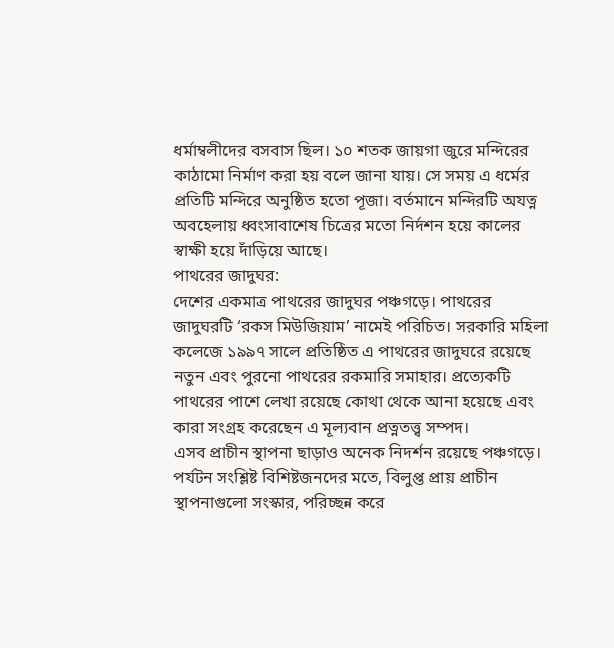ধর্মাম্বলীদের বসবাস ছিল। ১০ শতক জায়গা জুরে মন্দিরের কাঠামো নির্মাণ করা হয় বলে জানা যায়। সে সময় এ ধর্মের প্রতিটি মন্দিরে অনুষ্ঠিত হতো পূজা। বর্তমানে মন্দিরটি অযত্ন অবহেলায় ধ্বংসাবাশেষ চিত্রের মতো নির্দশন হয়ে কালের স্বাক্ষী হয়ে দাঁড়িয়ে আছে।
পাথরের জাদুঘর:
দেশের একমাত্র পাথরের জাদুঘর পঞ্চগড়ে। পাথরের জাদুঘরটি ‘রকস মিউজিয়াম’ নামেই পরিচিত। সরকারি মহিলা কলেজে ১৯৯৭ সালে প্রতিষ্ঠিত এ পাথরের জাদুঘরে রয়েছে নতুন এবং পুরনো পাথরের রকমারি সমাহার। প্রত্যেকটি পাথরের পাশে লেখা রয়েছে কোথা থেকে আনা হয়েছে এবং কারা সংগ্রহ করেছেন এ মূল্যবান প্রত্নতত্ত্ব সম্পদ।
এসব প্রাচীন স্থাপনা ছাড়াও অনেক নিদর্শন রয়েছে পঞ্চগড়ে। পর্যটন সংশ্লিষ্ট বিশিষ্টজনদের মতে, বিলুপ্ত প্রায় প্রাচীন স্থাপনাগুলো সংস্কার, পরিচ্ছন্ন করে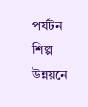পর্যটন শিল্প উন্নয়নে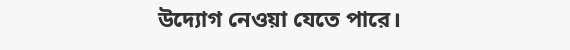উদ্যোগ নেওয়া যেতে পারে।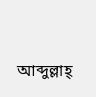আব্দুল্লাহ্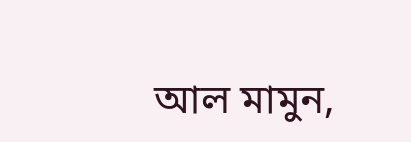আল মামুন,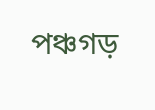পঞ্চগড়